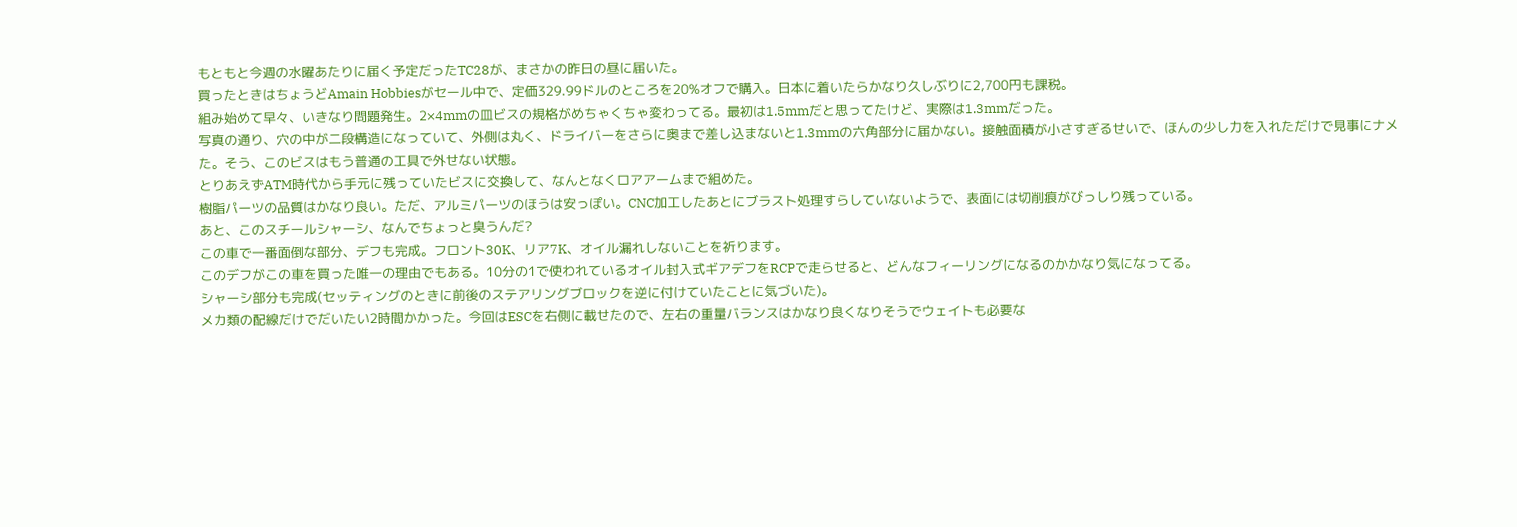もともと今週の水曜あたりに届く予定だったTC28が、まさかの昨日の昼に届いた。
買ったときはちょうどAmain Hobbiesがセール中で、定価329.99ドルのところを20%オフで購入。日本に着いたらかなり久しぶりに2,700円も課税。
組み始めて早々、いきなり問題発生。2×4mmの皿ビスの規格がめちゃくちゃ変わってる。最初は1.5mmだと思ってたけど、実際は1.3mmだった。
写真の通り、穴の中が二段構造になっていて、外側は丸く、ドライバーをさらに奥まで差し込まないと1.3mmの六角部分に届かない。接触面積が小さすぎるせいで、ほんの少し力を入れただけで見事にナメた。そう、このビスはもう普通の工具で外せない状態。
とりあえずATM時代から手元に残っていたビスに交換して、なんとなくロアアームまで組めた。
樹脂パーツの品質はかなり良い。ただ、アルミパーツのほうは安っぽい。CNC加工したあとにブラスト処理すらしていないようで、表面には切削痕がびっしり残っている。
あと、このスチールシャーシ、なんでちょっと臭うんだ?
この車で一番面倒な部分、デフも完成。フロント30K、リア7K、オイル漏れしないことを祈ります。
このデフがこの車を買った唯一の理由でもある。10分の1で使われているオイル封入式ギアデフをRCPで走らせると、どんなフィーリングになるのかかなり気になってる。
シャーシ部分も完成(セッティングのときに前後のステアリングブロックを逆に付けていたことに気づいた)。
メカ類の配線だけでだいたい2時間かかった。今回はESCを右側に載せたので、左右の重量バランスはかなり良くなりそうでウェイトも必要な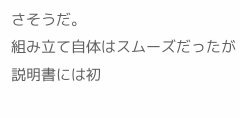さそうだ。
組み立て自体はスムーズだったが説明書には初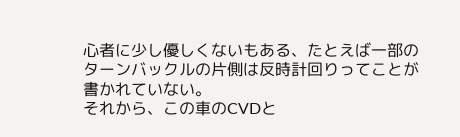心者に少し優しくないもある、たとえば一部のターンバックルの片側は反時計回りってことが書かれていない。
それから、この車のCVDと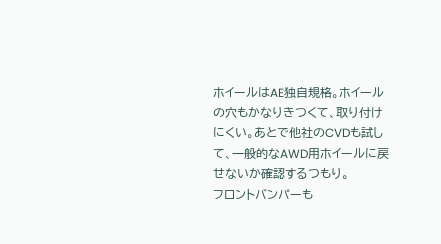ホイールはAE独自規格。ホイールの穴もかなりきつくて、取り付けにくい。あとで他社のCVDも試して、一般的なAWD用ホイールに戻せないか確認するつもり。
フロントバンパーも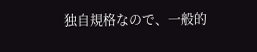独自規格なので、一般的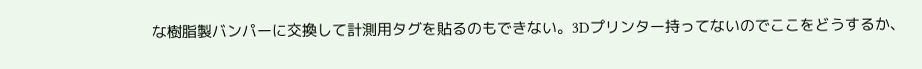な樹脂製バンパーに交換して計測用タグを貼るのもできない。3Dプリンター持ってないのでここをどうするか、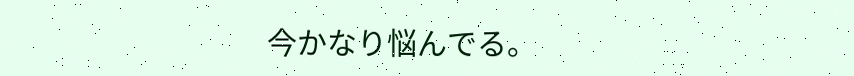今かなり悩んでる。